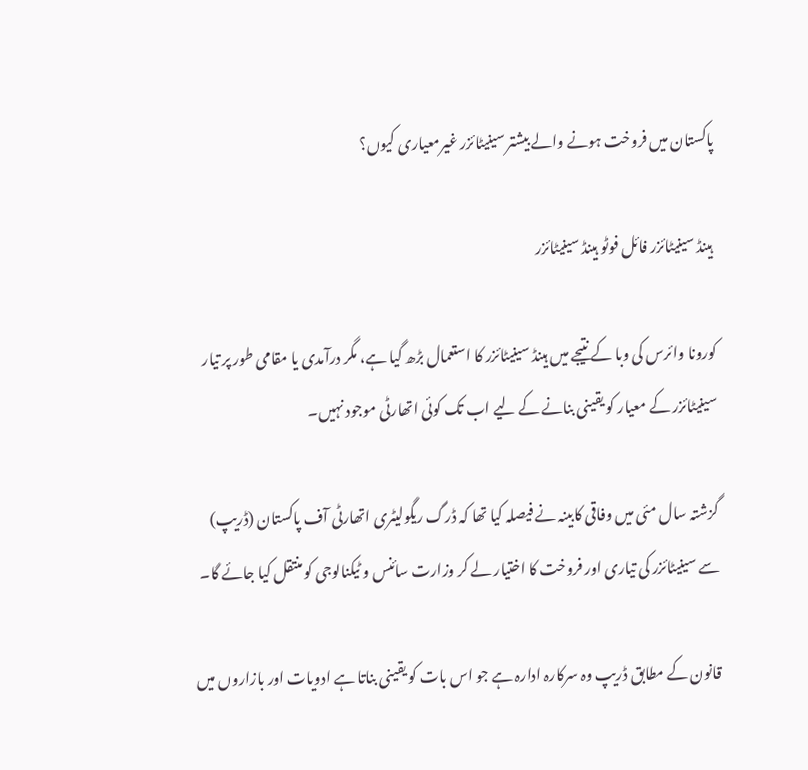پاکستان میں فروخت ہونے والے بیشتر سینیٹائزر غیرمعیاری کیوں؟

 ہینڈ سینیٹائزر فائل فوٹو ہینڈ سینیٹائزر

کورونا وائرس کی وبا کے نتیجے میں ہینڈ سینیٹائزر کا استعمال بڑھ گیا ہے، مگر درآمدی یا مقامی طور پر تیار سینیٹائزر کے معیار کو یقینی بنانے کے لیے اب تک کوئی اتھارٹی موجود نہیں۔

گزشتہ سال مئی میں وفاقی کابینہ نے فیصلہ کیا تھا کہ ڈرگ ریگولیٹری اتھارٹی آف پاکستان (ڈریپ) سے سینیٹائزر کی تیاری اور فروخت کا اختیار لے کر وزارت سائنس و ٹیکنالوجی کو منتقل کیا جائے گا۔

قانون کے مطابق ڈریپ وہ سرکارہ ادارہ ہے جو اس بات کو یقینی بناتا ہے ادویات اور بازاروں میں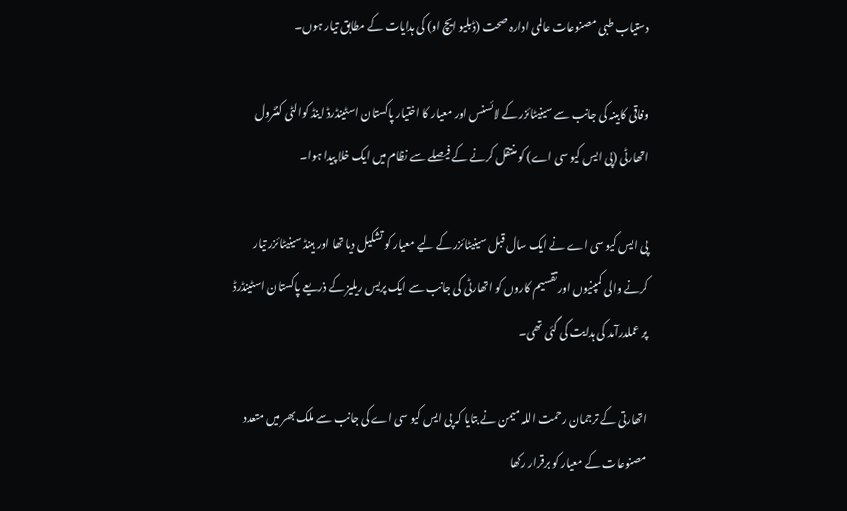دستیاب طبی مصنوعات عالمی ادارہ صحت (ڈبلیو ایچ او) کی ہدایات کے مطابق تیار ہوں۔

وفاقی کابینہ کی جانب سے سینیٹائزر کے لائسنس اور معیار کا اختیار پاکستان اسٹینڈرڈ اینڈ کوالٹی کنٹرول اتھارٹی (پی ایس کیو سی اے) کو منتقل کرنے کے فیصلے سے نظام میں ایک خلا پیدا ہوا۔

پی ایس کیو سی اے نے ایک سال قبل سینیٹائزر کے لیے معیار کو تشکیل دیا تھا اور ہینڈ سینیٹائزر تیار کرنے والی کمپنیوں اور تقسیم کاروں کو اتھارٹی کی جانب سے ایک پریس ریلیز کے ذریعے پاکستان اسٹینڈرڈ پر عملدرآمد کی ہدایت کی گئی تھی۔

اتھارتی کے ترجمان رحمت اللہ میمن نے بتایا کہ پی ایس کیو سی اے کی جانب سے ملک بھر میں متعدد مصنوعات کے معیار کو برقرار رکھا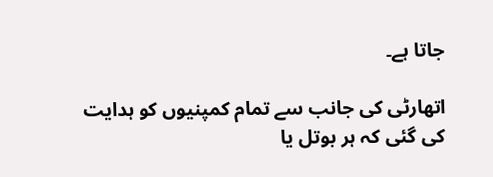جاتا ہے۔

اتھارٹی کی جانب سے تمام کمپنیوں کو ہدایت کی گئی کہ ہر بوتل یا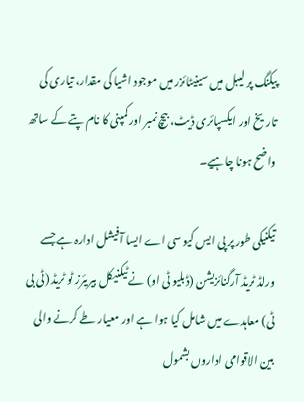پیکنگ پر لیبل میں سینیٹائزر میں موجود اشیا کی مقدار، تیاری کی تاریخ اور ایکسپائری ڈیٹ، بیچ نمبر اور کمپنی کا نام پتے کے ساتھ واضح ہونا چاہیے۔

تیکنیکی طور پر پی ایس کیو سی اے ایسا آفیشل ادارہ ہے جسے ورلڈ ٹریڈ آرگنائزیشن (ڈبلیو ٹی او) نے ٹیکنیکل بیریئرز ٹو ٹریڈ (ٹی بی ٹی) معاہدے میں شامل کیا ہوا ہے اور معیار طے کرنے والی بین الاقوامی اداروں بشمول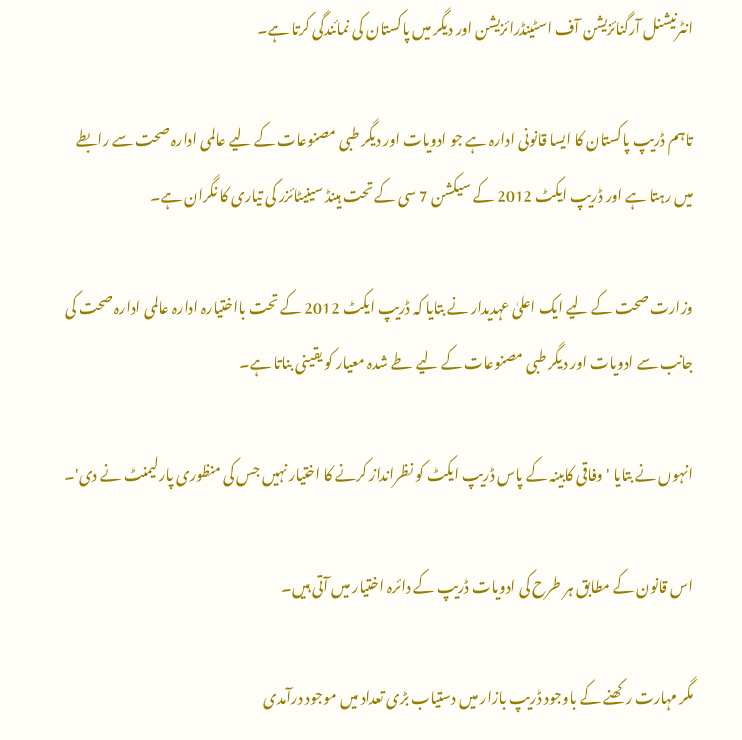انٹرنیشنل آرگنائزیشن آف اسٹینڈرائزیشن اور دیگر میں پاکستان کی نمائندگی کرتا ہے۔

تاہم ڈریپ پاکستان کا ایسا قانونی ادارہ ہے جو ادویات اور دیگر طبی مصنوعات کے لیے عالمی ادارہ صحت سے رابطے میں رہتا ہے اور ڈریپ ایکٹ 2012 کے سیکشن 7 سی کے تحت ہینڈ سینیٹائزر کی تیاری کا نگران ہے۔

وزارت صحت کے لیے ایک اعلیٰ عہدیدار نے بتایا کہ ڈریپ ایکٹ 2012 کے تحت بااختیارہ ادارہ عالمی ادارہ صحت کی جانب سے ادویات اور دیگر طبی مصنوعات کے لیے طے شدہ معیار کو یقینی بناتا ہے۔

انہوں نے بتایا 'وفاقی کابینہ کے پاس ڈریپ ایکٹ کو نظرانداز کرنے کا اختیار نہیں جس کی منظوری پارلیمنٹ نے دی'۔

اس قانون کے مطابق ہر طرح کی ادویات ڈریپ کے دائرہ اختیار میں آتی ہیں۔

مگر مہارت رکھنے کے باوجود ڈریپ بازار میں دستیاب بڑی تعداد میں موجود درآمدی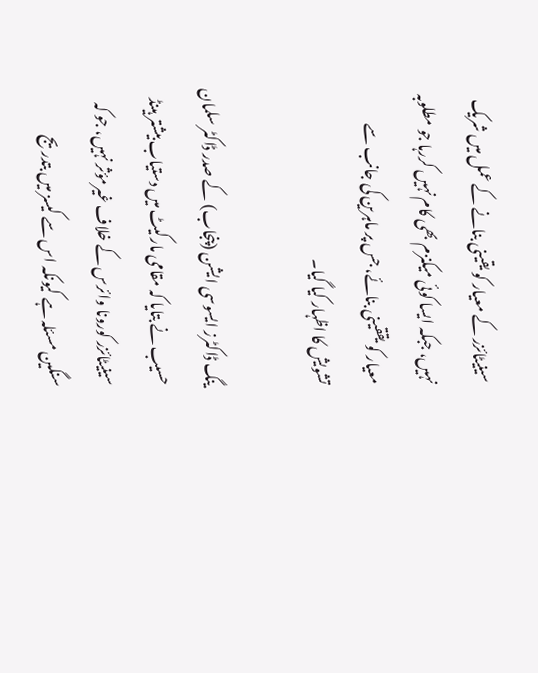سینیٹائزر کے معیار کو یقینی بنانے کے عمل میں شریک نہیں، جبکہ ایسا کوئی میکنزم بھی کام نہیں کررہا جو مطلوبہ معیار کو یققینی بنائے، جس پر ماہرین کی جانب سے تشویش کا اظہار کیا گیا۔

ینگ ڈاکٹرز ایسوسی ایشن (پنجاب) کے صدر ڈاکٹر سلمان حسیب نے بتایا کہ مقامی مارکیٹ میں دستیاب بیشتر ہینڈ سینیٹائزر کورونا وائرس کے خلاف غیرمؤثر نہیں، جو کہ سنگین مسئلہ ہے کیونکہ اس سے کیسز میں بتدریج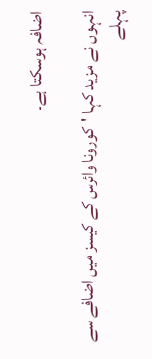اضافہ ہوسکتا ہے۔

انہوں نے مزید کہا 'کورونا وائرس کے کیسز میں اضافے سے پہلے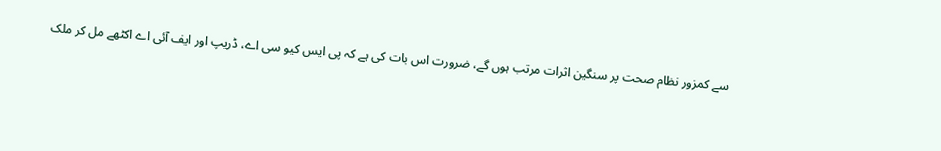سے کمزور نظام صحت پر سنگین اثرات مرتب ہوں گے، ضرورت اس بات کی ہے کہ پی ایس کیو سی اے، ڈریپ اور ایف آئی اے اکٹھے مل کر ملک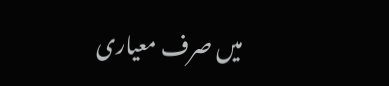میں صرف معیاری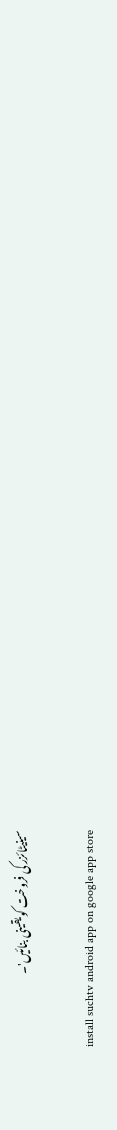سینیٹائزر کی فروخت کو یقینی بنائیں'۔

install suchtv android app on google app store